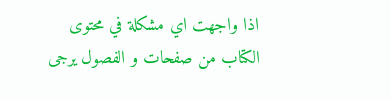اذا واجهت اي مشكلة في محتوى الكتاب من صفحات و الفصول يرجى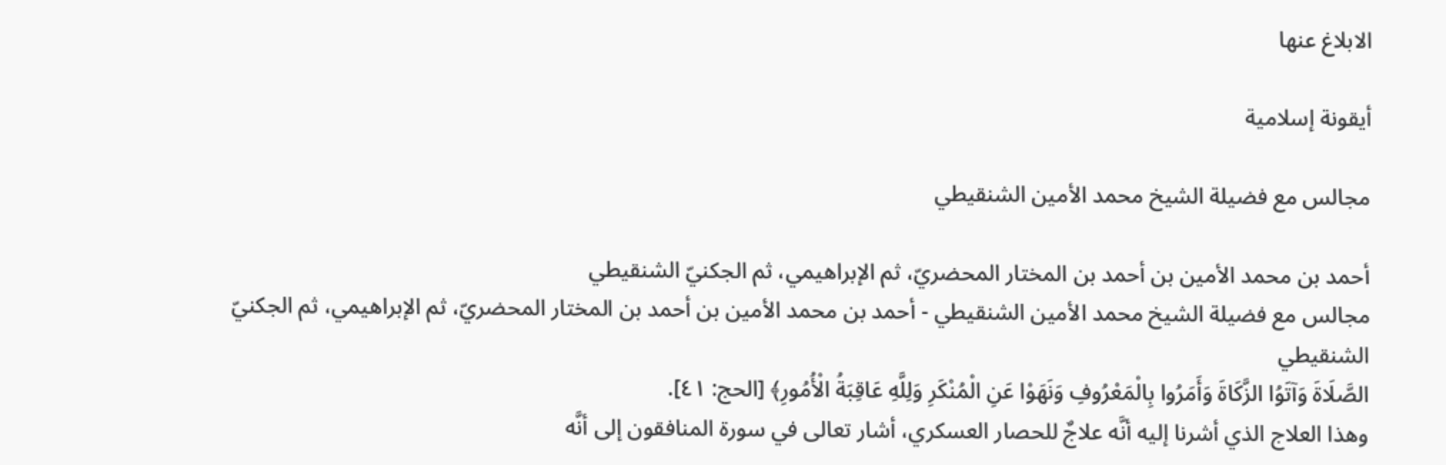الابلاغ عنها

أيقونة إسلامية

مجالس مع فضيلة الشيخ محمد الأمين الشنقيطي

أحمد بن محمد الأمين بن أحمد بن المختار المحضريّ، ثم الإبراهيمي، ثم الجكنيّ الشنقيطي
مجالس مع فضيلة الشيخ محمد الأمين الشنقيطي - أحمد بن محمد الأمين بن أحمد بن المختار المحضريّ، ثم الإبراهيمي، ثم الجكنيّ الشنقيطي
الصَّلَاةَ وَآتَوُا الزَّكَاةَ وَأَمَرُوا بِالْمَعْرُوفِ وَنَهَوْا عَنِ الْمُنْكَرِ وَلِلَّهِ عَاقِبَةُ الْأُمُورِ﴾ [الحج: ٤١].
وهذا العلاج الذي أشرنا إليه أنَّه علاجٌ للحصار العسكري، أشار تعالى في سورة المنافقون إلى أنَّه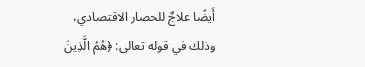أَيضًا علاجٌ للحصار الاقتصادي، وذلك في قوله تعالى: ﴿هُمُ الَّذِينَ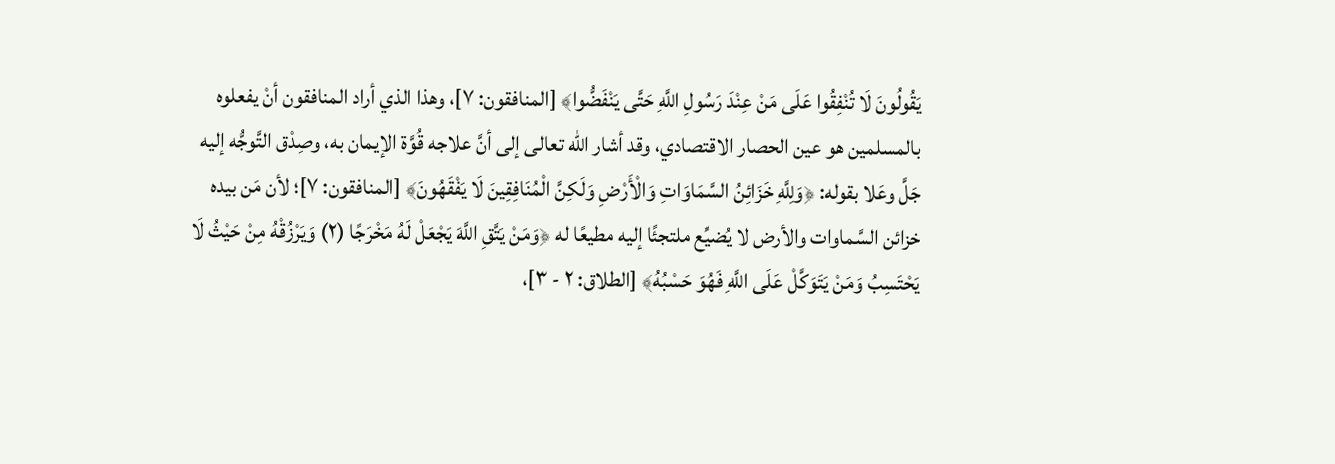يَقُولُونَ لَا تُنْفِقُوا عَلَى مَنْ عِنْدَ رَسُولِ اللَّهِ حَتَّى يَنْفَضُّوا﴾ [المنافقون: ٧]، وهذا الذي أراد المنافقون أنْ يفعلوه بالمسلمين هو عين الحصار الاقتصادي، وقد أشار الله تعالى إلى أنَّ علاجه قُوَّة الإيمان به، وصِدْق التَّوجُّه إليه جَلَّ وعَلا بقوله: ﴿وَلِلَّهِ خَزَائِنُ السَّمَاوَاتِ وَالْأَرْضِ وَلَكِنَّ الْمُنَافِقِينَ لَا يَفْقَهُونَ﴾ [المنافقون: ٧]؛ لأن مَن بيده خزائن السَّماوات والأرض لا يُضيِّع ملتجئًا إليه مطيعًا له ﴿وَمَنْ يَتَّقِ اللَّهَ يَجْعَلْ لَهُ مَخْرَجًا (٢) وَيَرْزُقْهُ مِنْ حَيْثُ لَا يَحْتَسِبُ وَمَنْ يَتَوَكَّلْ عَلَى اللَّهِ فَهُوَ حَسْبُهُ﴾ [الطلاق: ٢ - ٣]،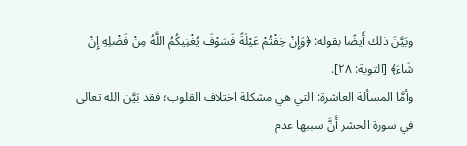وبَيَّنَ ذلك أَيضًا بقوله: ﴿وَإِنْ خِفْتُمْ عَيْلَةً فَسَوْفَ يُغْنِيكُمُ اللَّهُ مِنْ فَضْلِهِ إِنْ شَاءَ﴾ [التوبة: ٢٨].
وأمَّا المسألة العاشرة: التي هي مشكلة اختلاف القلوب؛ فقد بَيَّن الله تعالى في سورة الحشر أَنَّ سببها عدم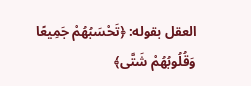العقل بقوله: ﴿تَحْسَبُهُمْ جَمِيعًا وَقُلُوبُهُمْ شَتَّى﴾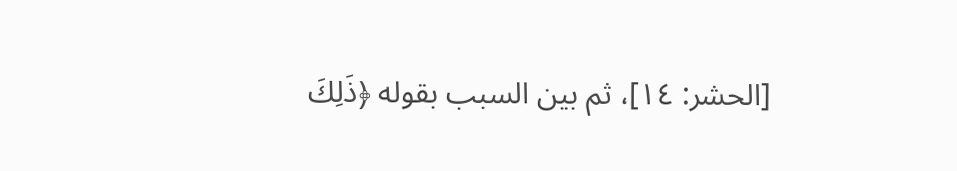[الحشر: ١٤]، ثم بين السبب بقوله ﴿ذَلِكَ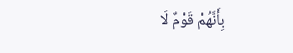بِأَنَّهُمْ قَوْمٌ لَا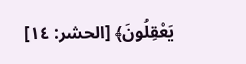يَعْقِلُونَ﴾ [الحشر: ١٤]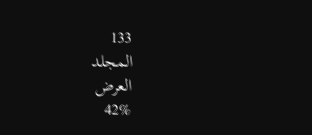133
المجلد
العرض
42%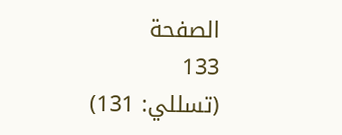الصفحة
133
(تسللي: 131)